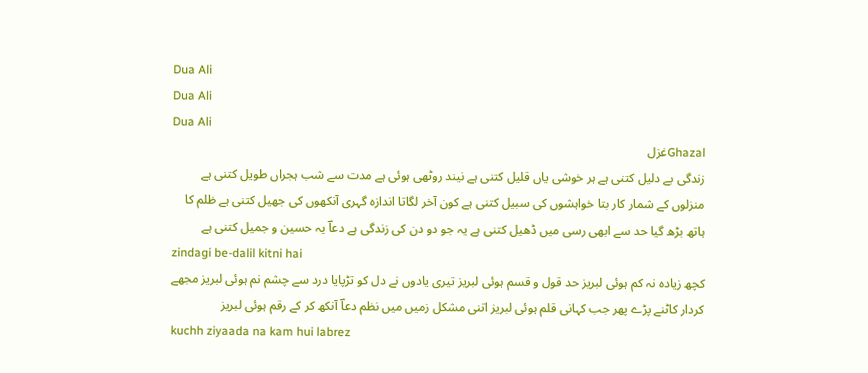Dua Ali
Dua Ali
Dua Ali
Ghazalغزل
زندگی بے دلیل کتنی ہے ہر خوشی یاں قلیل کتنی ہے نیند روٹھی ہوئی ہے مدت سے شب ہجراں طویل کتنی ہے منزلوں کے شمار کار بتا خواہشوں کی سبیل کتنی ہے کون آخر لگاتا اندازہ گہری آنکھوں کی جھیل کتنی ہے ظلم کا ہاتھ بڑھ گیا حد سے ابھی رسی میں ڈھیل کتنی ہے یہ جو دو دن کی زندگی ہے دعاؔ یہ حسین و جمیل کتنی ہے
zindagi be-dalil kitni hai
کچھ زیادہ نہ کم ہوئی لبریز حد قول و قسم ہوئی لبریز تیری یادوں نے دل کو تڑپایا درد سے چشم نم ہوئی لبریز مجھے کردار کاٹنے پڑے پھر جب کہانی قلم ہوئی لبریز اتنی مشکل زمیں میں نظم دعاؔ آنکھ کر کے رقم ہوئی لبریز
kuchh ziyaada na kam hui labrez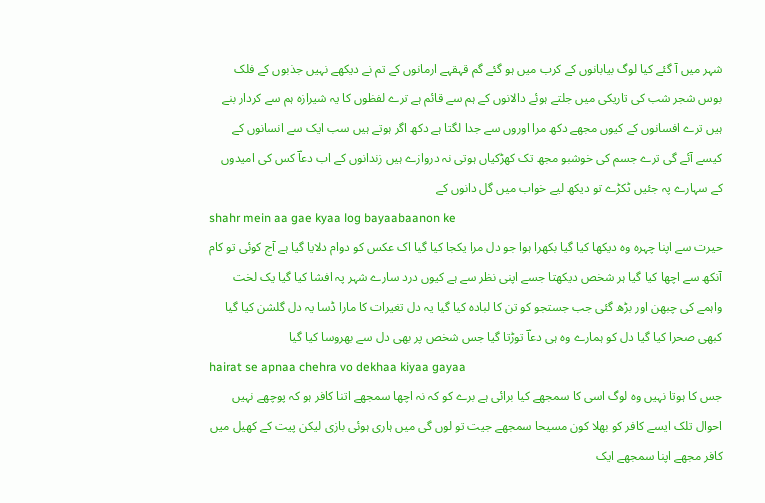شہر میں آ گئے کیا لوگ بیابانوں کے کرب میں ہو گئے گم قہقہے ارمانوں کے تم نے دیکھے نہیں جذبوں کے فلک بوس شجر شب کی تاریکی میں جلتے ہوئے دالانوں کے ہم سے قائم ہے ترے لفظوں کا یہ شیرازہ ہم سے کردار بنے ہیں ترے افسانوں کے کیوں مجھے دکھ مرا اوروں سے جدا لگتا ہے دکھ اگر ہوتے ہیں سب ایک سے انسانوں کے کیسے آئے گی ترے جسم کی خوشبو مجھ تک کھڑکیاں ہوتی نہ دروازے ہیں زندانوں کے اب دعاؔ کس کی امیدوں کے سہارے پہ جئیں ٹکڑے تو دیکھ لیے خواب میں گل دانوں کے
shahr mein aa gae kyaa log bayaabaanon ke
حیرت سے اپنا چہرہ وہ دیکھا کیا گیا بکھرا ہوا جو دل مرا یکجا کیا گیا اک عکس کو دوام دلایا گیا ہے آج کوئی تو کام آنکھ سے اچھا کیا گیا ہر شخص دیکھتا جسے اپنی نظر سے ہے کیوں درد سارے شہر پہ افشا کیا گیا یک لخت واہمے کی چبھن اور بڑھ گئی جب جستجو کو تن کا لبادہ کیا گیا یہ دل تغیرات کا مارا ڈسا یہ دل گلشن کیا گیا کبھی صحرا کیا گیا دل کو ہمارے وہ ہی دعاؔ توڑتا گیا جس شخص پر بھی دل سے بھروسا کیا گیا
hairat se apnaa chehra vo dekhaa kiyaa gayaa
جس کا ہوتا نہیں وہ لوگ اسی کا سمجھے کیا برائی ہے برے کو کہ نہ اچھا سمجھے اتنا کافر ہو کہ پوچھے نہیں احوال تلک ایسے کافر کو بھلا کون مسیحا سمجھے جیت تو لوں گی میں ہاری ہوئی بازی لیکن پیت کے کھیل میں کافر مجھے اپنا سمجھے ایک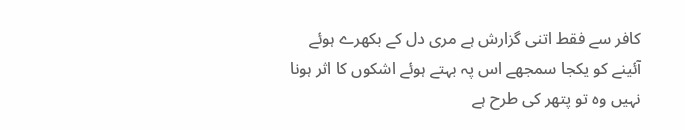کافر سے فقط اتنی گزارش ہے مری دل کے بکھرے ہوئے آئینے کو یکجا سمجھے اس پہ بہتے ہوئے اشکوں کا اثر ہونا نہیں وہ تو پتھر کی طرح ہے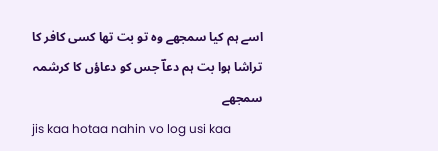اسے ہم کیا سمجھے وہ تو بت تھا کسی کافر کا تراشا ہوا بت ہم دعاؔ جس کو دعاؤں کا کرشمہ سمجھے
jis kaa hotaa nahin vo log usi kaa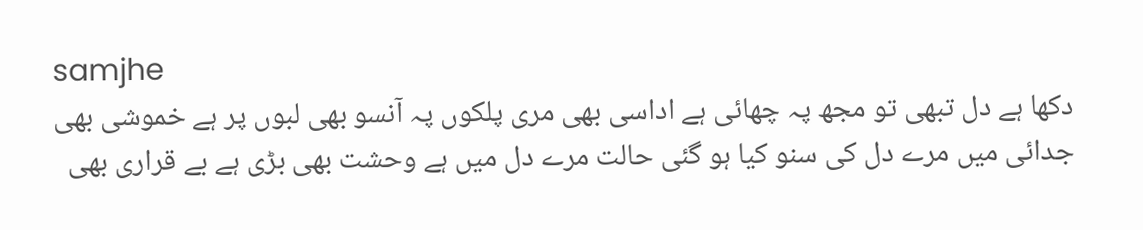samjhe
دکھا ہے دل تبھی تو مجھ پہ چھائی ہے اداسی بھی مری پلکوں پہ آنسو بھی لبوں پر ہے خموشی بھی جدائی میں مرے دل کی سنو کیا ہو گئی حالت مرے دل میں ہے وحشت بھی بڑی ہے بے قراری بھی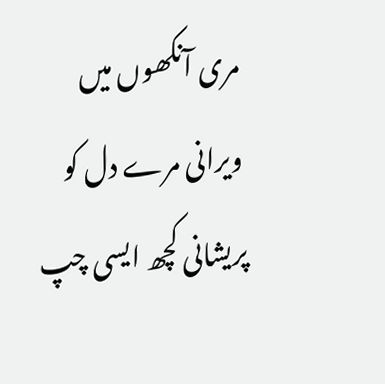مری آنکھوں میں ویرانی مرے دل کو پریشانی کچھ ایسی چپ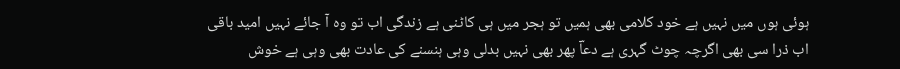ہوئی ہوں میں نہیں ہے خود کلامی بھی ہمیں تو ہجر میں ہی کاٹنی ہے زندگی اب تو وہ آ جائے نہیں امید باقی اب ذرا سی بھی اگرچہ چوٹ گہری ہے دعاؔ پھر بھی نہیں بدلی وہی ہنسنے کی عادت بھی وہی ہے خوش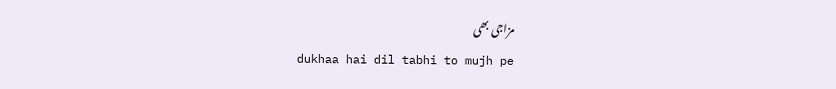مزاجی بھی
dukhaa hai dil tabhi to mujh pe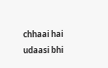chhaai hai udaasi bhi